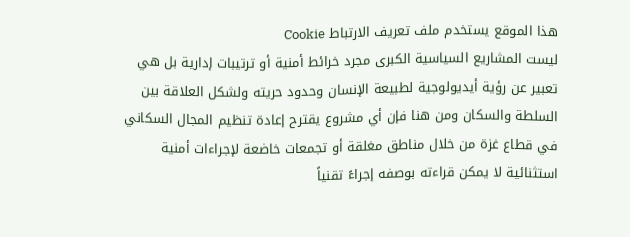هذا الموقع يستخدم ملف تعريف الارتباط Cookie
ليست المشاريع السياسية الكبرى مجرد خرائط أمنية أو ترتيبات إدارية بل هي تعبير عن رؤية أيديولوجية لطبيعة الإنسان وحدود حريته ولشكل العلاقة بين السلطة والسكان ومن هنا فإن أي مشروع يقترح إعادة تنظيم المجال السكاني في قطاع غزة من خلال مناطق مغلقة أو تجمعات خاضعة لإجراءات أمنية استثنائية لا يمكن قراءته بوصفه إجراءً تقنياً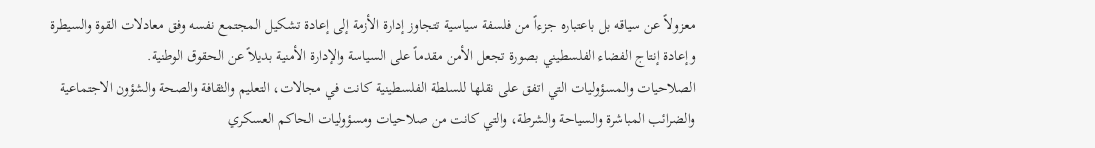معزولاً عن سياقه بل باعتباره جزءاً من فلسفة سياسية تتجاوز إدارة الأزمة إلى إعادة تشكيل المجتمع نفسه وفق معادلات القوة والسيطرة وإعادة إنتاج الفضاء الفلسطيني بصورة تجعل الأمن مقدماً على السياسة والإدارة الأمنية بديلاً عن الحقوق الوطنية.
الصلاحيات والمسؤوليات التي اتفق على نقلها للسلطة الفلسطينية كانت في مجالات، التعليم والثقافة والصحة والشؤون الاجتماعية والضرائب المباشرة والسياحة والشرطة، والتي كانت من صلاحيات ومسؤوليات الحاكم العسكري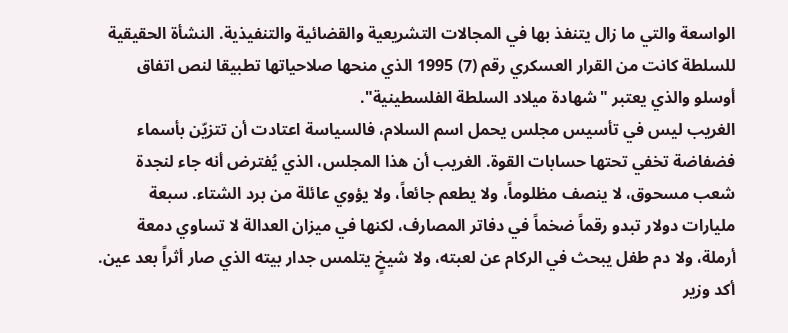الواسعة والتي ما زال يتنفذ بها في المجالات التشريعية والقضائية والتنفيذية. النشأة الحقيقية للسلطة كانت من القرار العسكري رقم (7) 1995 الذي منحها صلاحياتها تطبيقا لنص اتفاق أوسلو والذي يعتبر "شهادة ميلاد السلطة الفلسطينية".
الغريب ليس في تأسيس مجلس يحمل اسم السلام، فالسياسة اعتادت أن تتزيّن بأسماء فضفاضة تخفي تحتها حسابات القوة. الغريب أن هذا المجلس، الذي يُفترض أنه جاء لنجدة شعب مسحوق، لا ينصف مظلوماً، ولا يطعم جائعاً، ولا يؤوي عائلة من برد الشتاء. سبعة مليارات دولار تبدو رقماً ضخماً في دفاتر المصارف، لكنها في ميزان العدالة لا تساوي دمعة أرملة، ولا دم طفل يبحث في الركام عن لعبته، ولا شيخٍ يتلمس جدار بيته الذي صار أثراً بعد عين.
أكد وزير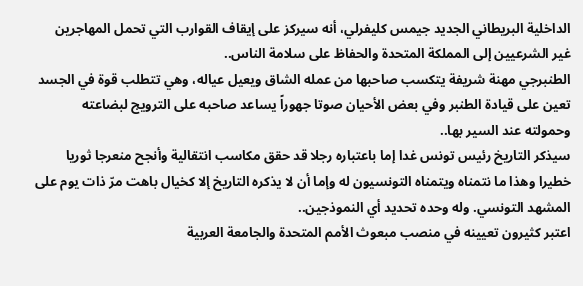الداخلية البريطاني الجديد جيمس كليفرلي، أنه سيركز على إيقاف القوارب التي تحمل المهاجرين غير الشرعيين إلى المملكة المتحدة والحفاظ على سلامة الناس..
الطنبرجي مهنة شريفة يتكسب صاحبها من عمله الشاق ويعيل عياله، وهي تتطلب قوة في الجسد تعين على قيادة الطنبر وفي بعض الأحيان صوتا جهوراً يساعد صاحبه على الترويج لبضاعته وحمولته عند السير بها..
سيذكر التاريخ رئيس تونس غدا إما باعتباره رجلا قد حقق مكاسب انتقالية وأنجح منعرجا ثوريا خطيرا وهذا ما نتمناه ويتمناه التونسيون له وإما أن لا يذكره التاريخ إلا كخيال باهت مرّ ذات يوم على المشهد التونسي. وله وحده تحديد أي النموذجين..
اعتبر كثيرون تعيينه في منصب مبعوث الأمم المتحدة والجامعة العربية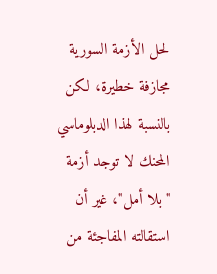لحل الأزمة السورية مجازفة خطيرة، لكن بالنسبة لهذا الدبلوماسي المحنك لا توجد أزمة "بلا أمل"، غير أن استقالته المفاجئة من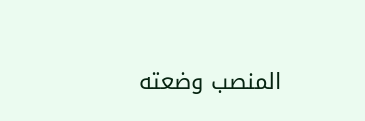المنصب وضعته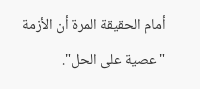أمام الحقيقة المرة أن الأزمة "عصية على الحل".